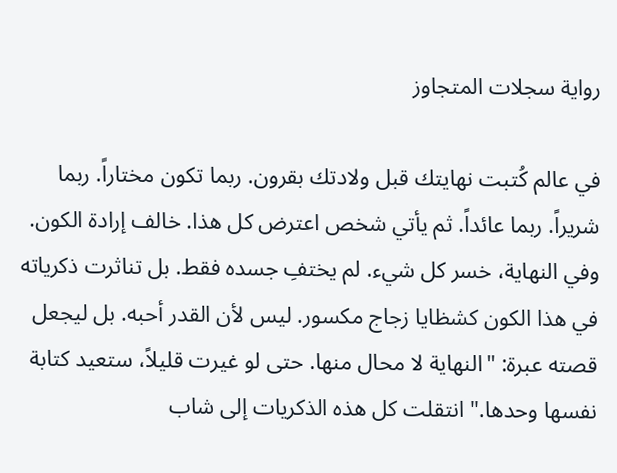رواية سجلات المتجاوز

في عالم كُتبت نهايتك قبل ولادتك بقرون. ربما تكون مختاراً. ربما شريراً. ربما عائداً. ثم يأتي شخص اعترض كل هذا. خالف إرادة الكون. وفي النهاية، خسر كل شيء. لم يختفِ جسده فقط. بل تناثرت ذكرياته في هذا الكون كشظايا زجاج مكسور. ليس لأن القدر أحبه. بل ليجعل قصته عبرة: "النهاية لا محال منها. حتى لو غيرت قليلاً، ستعيد كتابة نفسها وحدها." انتقلت كل هذه الذكريات إلى شاب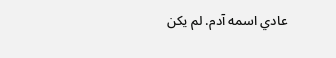عادي اسمه آدم. لم يكن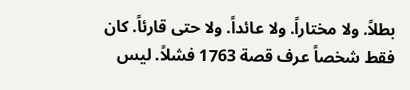بطلاً. ولا مختاراً. ولا عائداً. ولا حتى قارئاً. كان فقط شخصاً عرف قصة 1763 فشلاً. ليس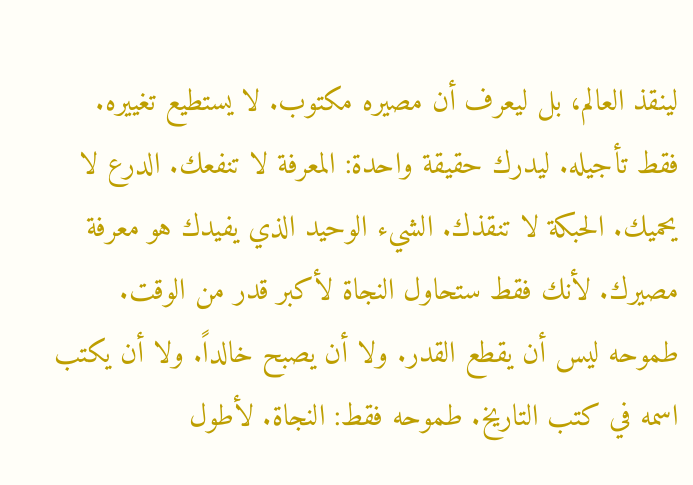لينقذ العالم، بل ليعرف أن مصيره مكتوب. لا يستطيع تغييره. فقط تأجيله. ليدرك حقيقة واحدة: المعرفة لا تنفعك. الدرع لا يحميك. الحبكة لا تنقذك. الشيء الوحيد الذي يفيدك هو معرفة مصيرك. لأنك فقط ستحاول النجاة لأكبر قدر من الوقت. طموحه ليس أن يقطع القدر. ولا أن يصبح خالداً. ولا أن يكتب اسمه في كتب التاريخ. طموحه فقط: النجاة. لأطول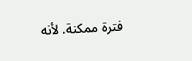فترة ممكنة. لأنه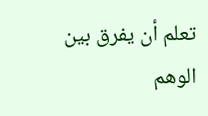تعلم أن يفرق بين الوهم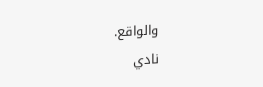والواقع.
نادي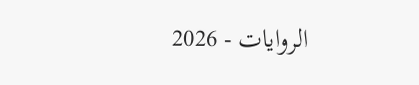الروايات - 2026